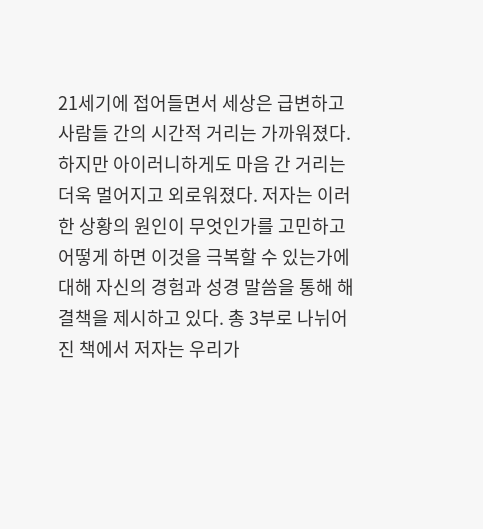21세기에 접어들면서 세상은 급변하고 사람들 간의 시간적 거리는 가까워졌다. 하지만 아이러니하게도 마음 간 거리는 더욱 멀어지고 외로워졌다. 저자는 이러한 상황의 원인이 무엇인가를 고민하고 어떻게 하면 이것을 극복할 수 있는가에 대해 자신의 경험과 성경 말씀을 통해 해결책을 제시하고 있다. 총 3부로 나뉘어진 책에서 저자는 우리가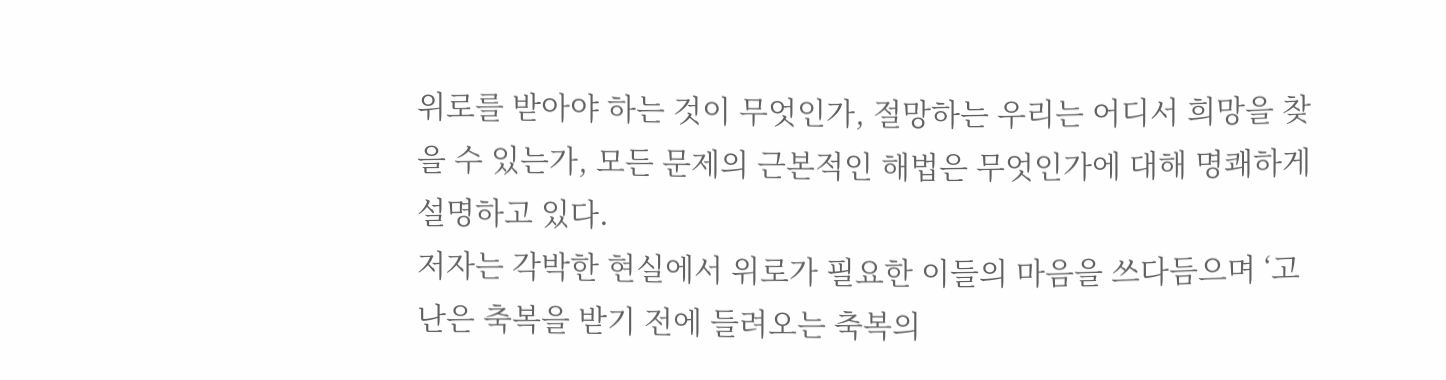위로를 받아야 하는 것이 무엇인가, 절망하는 우리는 어디서 희망을 찾을 수 있는가, 모든 문제의 근본적인 해법은 무엇인가에 대해 명쾌하게 설명하고 있다.
저자는 각박한 현실에서 위로가 필요한 이들의 마음을 쓰다듬으며 ‘고난은 축복을 받기 전에 들려오는 축복의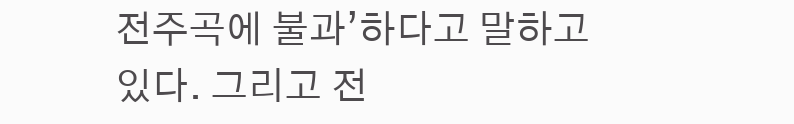전주곡에 불과’하다고 말하고 있다. 그리고 전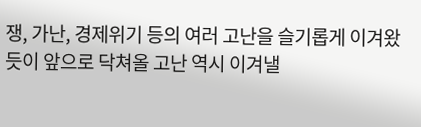쟁, 가난, 경제위기 등의 여러 고난을 슬기롭게 이겨왔듯이 앞으로 닥쳐올 고난 역시 이겨낼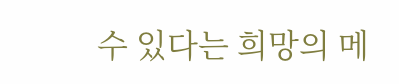수 있다는 희망의 메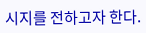시지를 전하고자 한다.